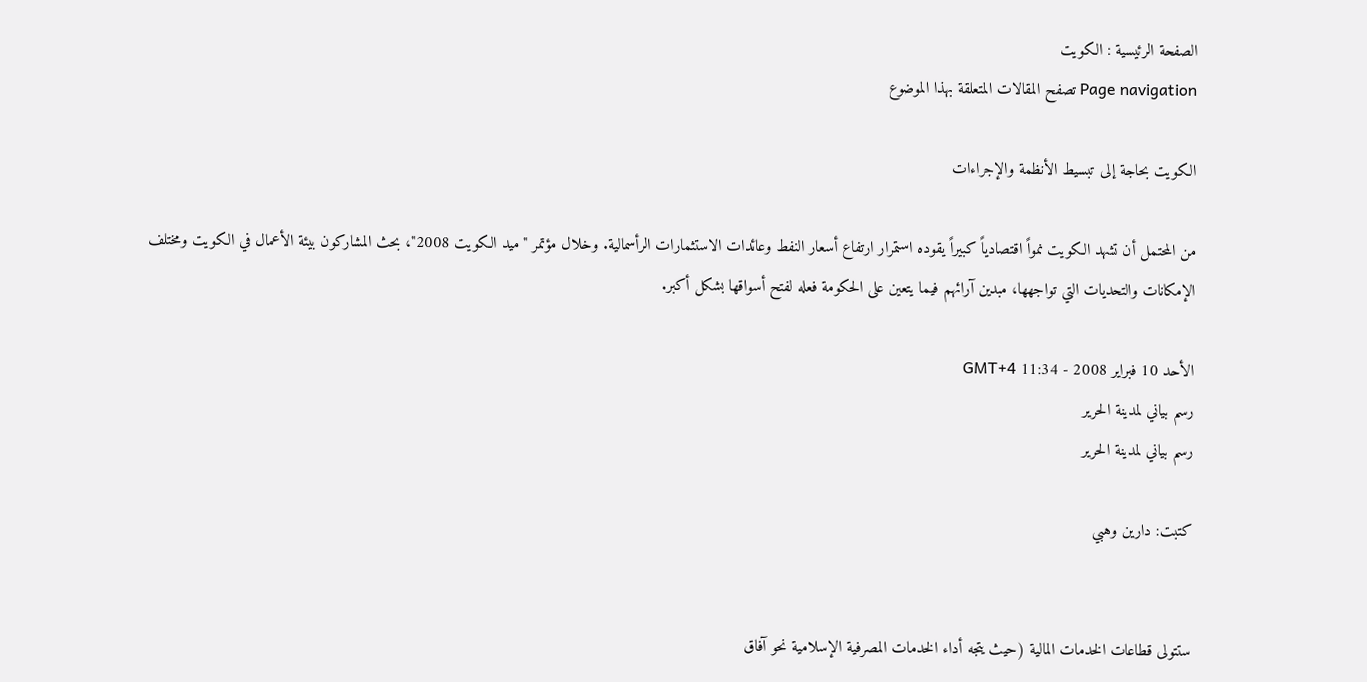الصفحة الرئيسية : الكويت
Page navigation تصفح المقالات المتعلقة بهذا الموضوع

الكويت بحاجة إلى تبسيط الأنظمة والإجراءات

من المحتمل أن تشهد الكويت نمواً اقتصادياً كبيراً يقوده استمرار ارتفاع أسعار النفط وعائدات الاستثمارات الرأسمالية. وخلال مؤتمر "ميد الكويت 2008"، بحث المشاركون بيئة الأعمال في الكويت ومختلف الإمكانات والتحديات التي تواجهها، مبدين آرائهم فيما يتعين على الحكومة فعله لفتح أسواقها بشكل أكبر.

الأحد 10 فبراير 2008 - 11:34 GMT+4
رسم بياني لمدينة الحرير
رسم بياني لمدينة الحرير

كتبت: دارين وهبي


ستتولى قطاعات الخدمات المالية (حيث يتجه أداء الخدمات المصرفية الإسلامية نحو آفاق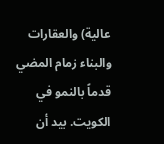عالية) والعقارات والبناء زمام المضي قدماً بالنمو في الكويت. بيد أن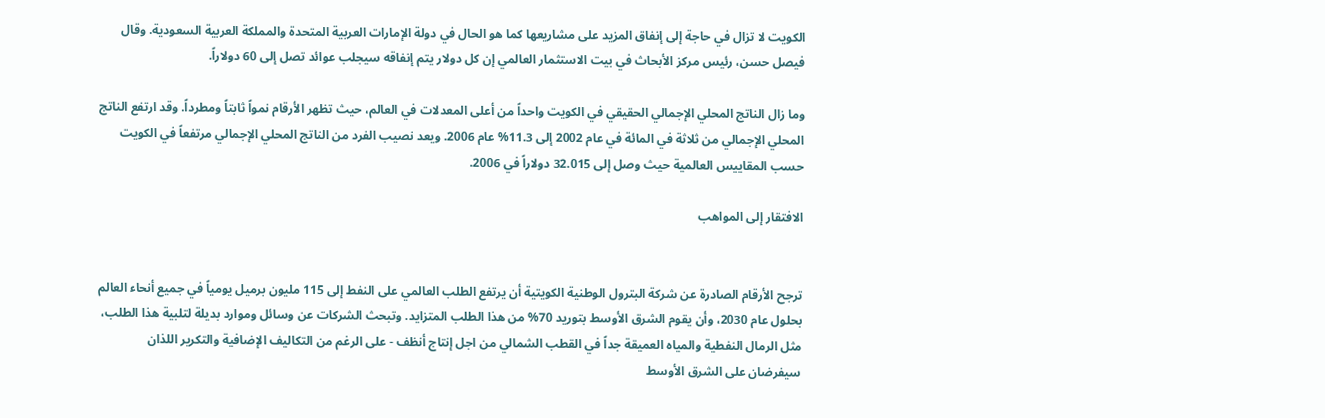الكويت لا تزال في حاجة إلى إنفاق المزيد على مشاريعها كما هو الحال في دولة الإمارات العربية المتحدة والمملكة العربية السعودية. وقال فيصل حسن، رئيس مركز الأبحاث في بيت الاستثمار العالمي إن كل دولار يتم إنفاقه سيجلب عوائد تصل إلى 60 دولاراً.

وما زال الناتج المحلي الإجمالي الحقيقي في الكويت واحداً من أعلى المعدلات في العالم، حيث تظهر الأرقام نمواً ثابتاً ومطرداً. وقد ارتفع الناتج المحلي الإجمالي من ثلاثة في المائة في عام 2002 إلى 11.3% عام 2006. ويعد نصيب الفرد من الناتج المحلي الإجمالي مرتفعاً في الكويت حسب المقاييس العالمية حيث وصل إلى 32.015 دولاراً في 2006.

الافتقار إلى المواهب


ترجح الأرقام الصادرة عن شركة البترول الوطنية الكويتية أن يرتفع الطلب العالمي على النفط إلى 115 مليون برميل يومياً في جميع أنحاء العالم بحلول عام 2030، وأن يقوم الشرق الأوسط بتوريد 70% من هذا الطلب المتزايد. وتبحث الشركات عن وسائل وموارد بديلة لتلبية هذا الطلب، مثل الرمال النفطية والمياه العميقة جداً في القطب الشمالي من اجل إنتاج أنظف - على الرغم من التكاليف الإضافية والتكرير اللذان سيفرضان على الشرق الأوسط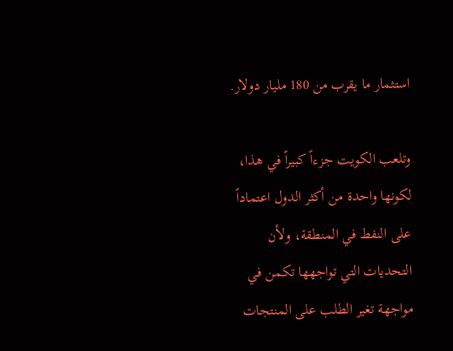استثمار ما يقرب من 180 مليار دولار.

وتلعب الكويت جزءاً كبيراً في هذا، لكونها واحدة من أكثر الدول اعتماداً على النفط في المنطقة، ولأن التحديات التي تواجهها تكمن في مواجهة تغير الطلب على المنتجات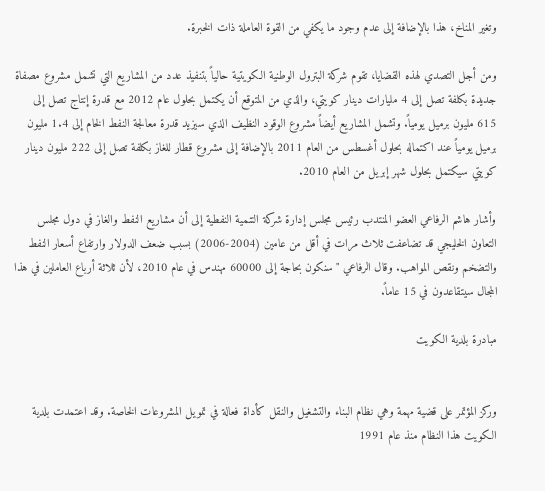وتغير المناخ، هذا بالإضافة إلى عدم وجود ما يكفي من القوة العاملة ذات الخبرة.

ومن أجل التصدي لهذه القضايا، تقوم شركة البترول الوطنية الكويتية حالياً بتنفيذ عدد من المشاريع التي تشمل مشروع مصفاة جديدة بكلفة تصل إلى 4 مليارات دينار كويتي، والذي من المتوقع أن يكتمل بحلول عام 2012 مع قدرة إنتاج تصل إلى 615 مليون برميل يومياً. وتشمل المشاريع أيضاً مشروع الوقود النظيف الذي سيزيد قدرة معالجة النفط الخام إلى 1.4 مليون برميل يومياً عند اكتماله بحلول أغسطس من العام 2011 بالإضافة إلى مشروع قطار للغاز بكلفة تصل إلى 222 مليون دينار كويتي سيكتمل بحلول شهر إبريل من العام 2010.

وأشار هاشم الرفاعي العضو المنتدب رئيس مجلس إدارة شركة التنمية النفطية إلى أن مشاريع النفط والغاز في دول مجلس التعاون الخليجي قد تضاعفت ثلاث مرات في أقل من عامين (2004-2006) بسبب ضعف الدولار وارتفاع أسعار النفط والتضخم ونقص المواهب. وقال الرفاعي "سنكون بحاجة إلى 60000 مهندس في عام 2010، لأن ثلاثة أرباع العاملين في هذا المجال سيتقاعدون في 15 عاماً.

مبادرة بلدية الكويت


وركز المؤتمر على قضية مهمة وهي نظام البناء والتشغيل والنقل كأداة فعالة في تمويل المشروعات الخاصة. وقد اعتمدت بلدية الكويت هذا النظام منذ عام 1991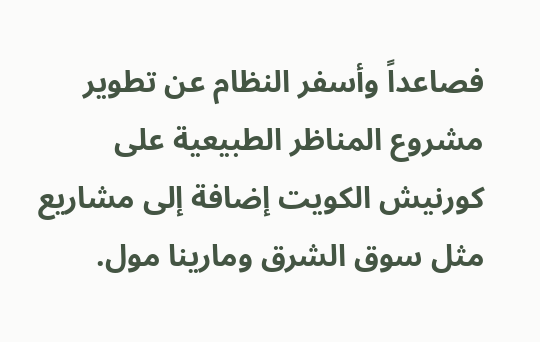فصاعداً وأسفر النظام عن تطوير مشروع المناظر الطبيعية على كورنيش الكويت إضافة إلى مشاريع مثل سوق الشرق ومارينا مول.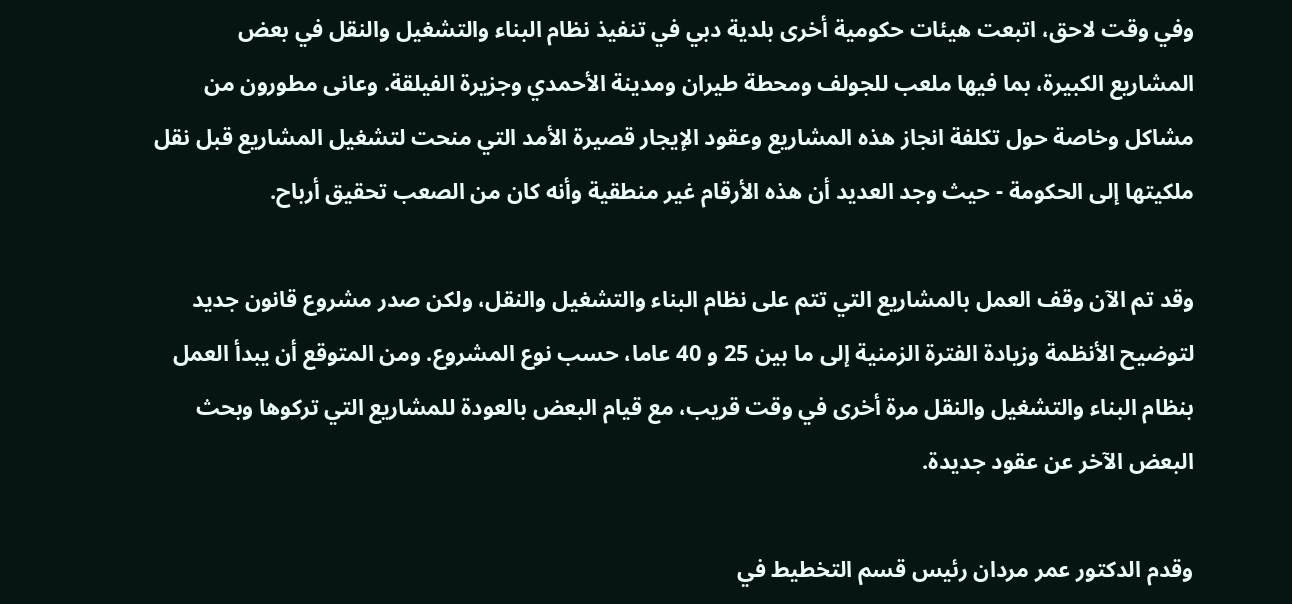وفي وقت لاحق، اتبعت هيئات حكومية أخرى بلدية دبي في تنفيذ نظام البناء والتشغيل والنقل في بعض المشاريع الكبيرة، بما فيها ملعب للجولف ومحطة طيران ومدينة الأحمدي وجزيرة الفيلقة. وعانى مطورون من مشاكل وخاصة حول تكلفة انجاز هذه المشاريع وعقود الإيجار قصيرة الأمد التي منحت لتشغيل المشاريع قبل نقل ملكيتها إلى الحكومة - حيث وجد العديد أن هذه الأرقام غير منطقية وأنه كان من الصعب تحقيق أرباح.

وقد تم الآن وقف العمل بالمشاريع التي تتم على نظام البناء والتشغيل والنقل، ولكن صدر مشروع قانون جديد لتوضيح الأنظمة وزيادة الفترة الزمنية إلى ما بين 25 و 40 عاما، حسب نوع المشروع. ومن المتوقع أن يبدأ العمل بنظام البناء والتشغيل والنقل مرة أخرى في وقت قريب، مع قيام البعض بالعودة للمشاريع التي تركوها وبحث البعض الآخر عن عقود جديدة.

وقدم الدكتور عمر مردان رئيس قسم التخطيط في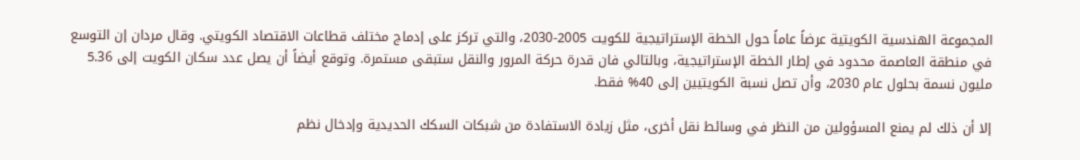المجموعة الهندسية الكويتية عرضاً عاماً حول الخطة الإستراتيجية للكويت 2005-2030، والتي تركز على إدماج مختلف قطاعات الاقتصاد الكويتي. وقال مردان إن التوسع في منطقة العاصمة محدود في إطار الخطة الإستراتيجية، وبالتالي فان قدرة حركة المرور والنقل ستبقى مستمرة. وتوقع أيضاً أن يصل عدد سكان الكويت إلى 5.36 مليون نسمة بحلول عام 2030، وأن تصل نسبة الكويتيين إلى 40% فقط.

إلا أن ذلك لم يمنع المسؤولين من النظر في وسائط نقل أخرى، مثل زيادة الاستفادة من شبكات السكك الحديدية وإدخال نظم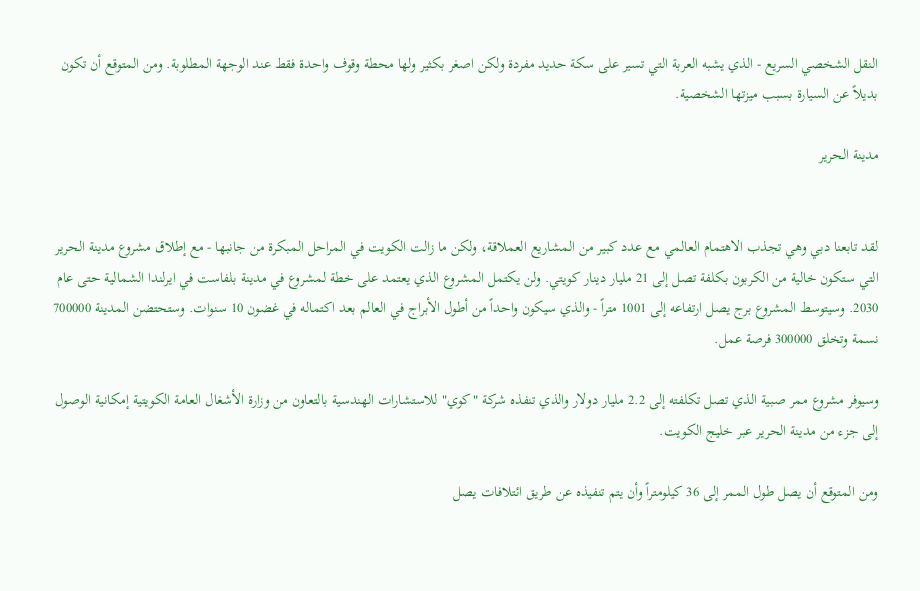النقل الشخصي السريع - الذي يشبه العربة التي تسير على سكة حديد مفردة ولكن اصغر بكثير ولها محطة وقوف واحدة فقط عند الوجهة المطلوبة. ومن المتوقع أن تكون بديلاً عن السيارة بسبب ميزتها الشخصية.

مدينة الحرير


لقد تابعنا دبي وهي تجذب الاهتمام العالمي مع عدد كبير من المشاريع العملاقة، ولكن ما زالت الكويت في المراحل المبكرة من جانبها - مع إطلاق مشروع مدينة الحرير التي ستكون خالية من الكربون بكلفة تصل إلى 21 مليار دينار كويتي. ولن يكتمل المشروع الذي يعتمد على خطة لمشروع في مدينة بلفاست في ايرلندا الشمالية حتى عام 2030. وسيتوسط المشروع برج يصل ارتفاعه إلى 1001 متراً - والذي سيكون واحداً من أطول الأبراج في العالم بعد اكتماله في غضون 10 سنوات. وستحتضن المدينة 700000 نسمة وتخلق 300000 فرصة عمل.

وسيوفر مشروع ممر صبية الذي تصل تكلفته إلى 2.2 مليار دولار والذي تنفذه شركة "كوي" للاستشارات الهندسية بالتعاون من وزارة الأشغال العامة الكويتية إمكانية الوصول إلى جزء من مدينة الحرير عبر خليج الكويت.

ومن المتوقع أن يصل طول الممر إلى 36 كيلومتراً وأن يتم تنفيذه عن طريق ائتلافات يصل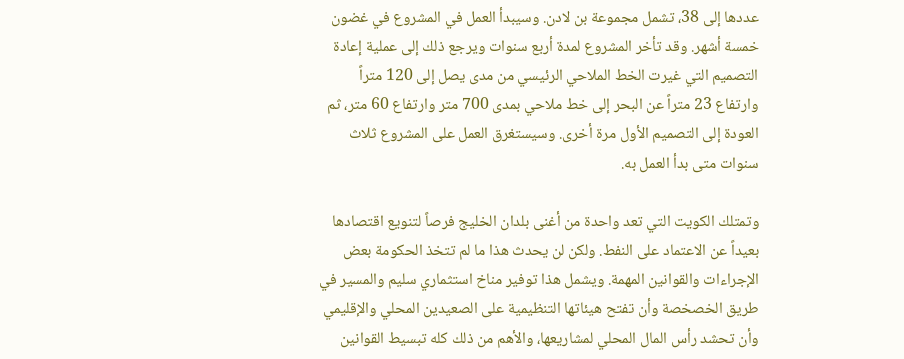عددها إلى 38، تشمل مجموعة بن لادن. وسيبدأ العمل في المشروع في غضون خمسة أشهر. وقد تأخر المشروع لمدة أربع سنوات ويرجع ذلك إلى عملية إعادة التصميم التي غيرت الخط الملاحي الرئيسي من مدى يصل إلى 120 متراً وارتفاع 23 متراً عن البحر إلى خط ملاحي بمدى 700 متر وارتفاع 60 متر، ثم العودة إلى التصميم الأول مرة أخرى. وسيستغرق العمل على المشروع ثلاث سنوات متى بدأ العمل به.

وتمتلك الكويت التي تعد واحدة من أغنى بلدان الخليج فرصاً لتنويع اقتصادها بعيداً عن الاعتماد على النفط. ولكن لن يحدث هذا ما لم تتخذ الحكومة بعض الإجراءات والقوانين المهمة. ويشمل هذا توفير مناخ استثماري سليم والمسير في طريق الخصخصة وأن تفتح هيئاتها التنظيمية على الصعيدين المحلي والإقليمي وأن تحشد رأس المال المحلي لمشاريعها، والأهم من ذلك كله تبسيط القوانين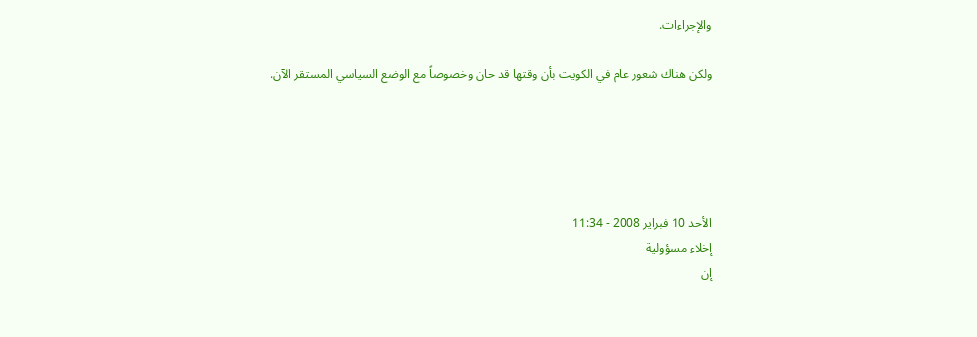والإجراءات.

ولكن هناك شعور عام في الكويت بأن وقتها قد حان وخصوصاً مع الوضع السياسي المستقر الآن.





الأحد 10 فبراير 2008 - 11:34
إخلاء مسؤولية
إن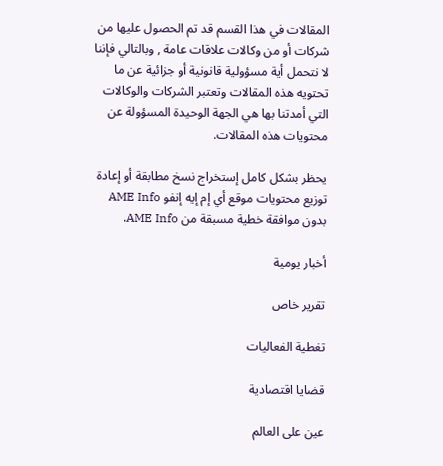المقالات في هذا القسم قد تم الحصول عليها من شركات أو من وكالات علاقات عامة , وبالتالي فإننا لا نتحمل أية مسؤولية قانونية أو جزائية عن ما تحتويه هذه المقالات وتعتبر الشركات والوكالات التي أمدتنا بها هي الجهة الوحيدة المسؤولة عن محتويات هذه المقالات.

يحظر بشكل كامل إستخراج نسخ مطابقة أو إعادة توزيع محتويات موقع أي إم إيه إنفو AME Info بدون موافقة خطية مسبقة من AME Info.

أخبار يومية

تقرير خاص

تغطية الفعاليات

قضايا اقتصادية

عين على العالم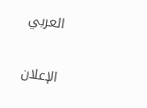العربي

الإعلان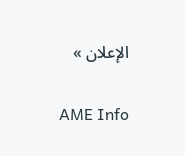الإعلان »

AME Info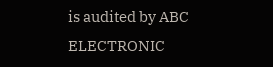is audited by ABC ELECTRONIC